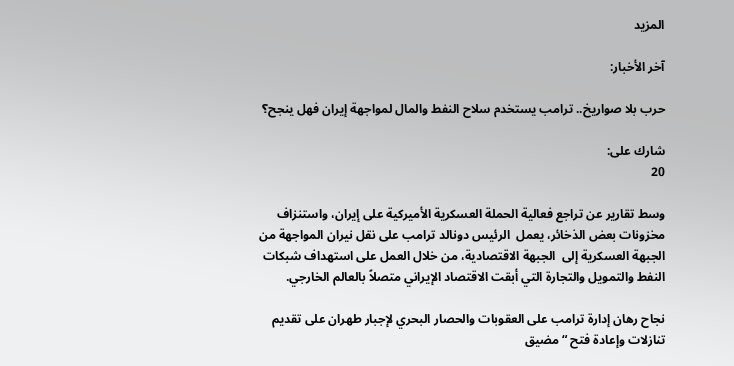المزيد

آخر الأخبار:

حرب بلا صواريخ.. ترامب يستخدم سلاح النفط والمال لمواجهة إيران فهل ينجح؟

شارك على:
20

وسط تقارير عن تراجع فعالية الحملة العسكرية الأميركية على إيران، واستنزاف مخزونات بعض الذخائر، يعمل  الرئيس دونالد ترامب على نقل نيران المواجهة من الجبهة العسكرية إلى  الجبهة الاقتصادية، من خلال العمل على استهداف شبكات النفط والتمويل والتجارة التي أبقت الاقتصاد الإيراني متصلاً بالعالم الخارجي.

نجاح رهان إدارة ترامب على العقوبات والحصار البحري لإجبار طهران على تقديم تنازلات وإعادة فتح “مضيق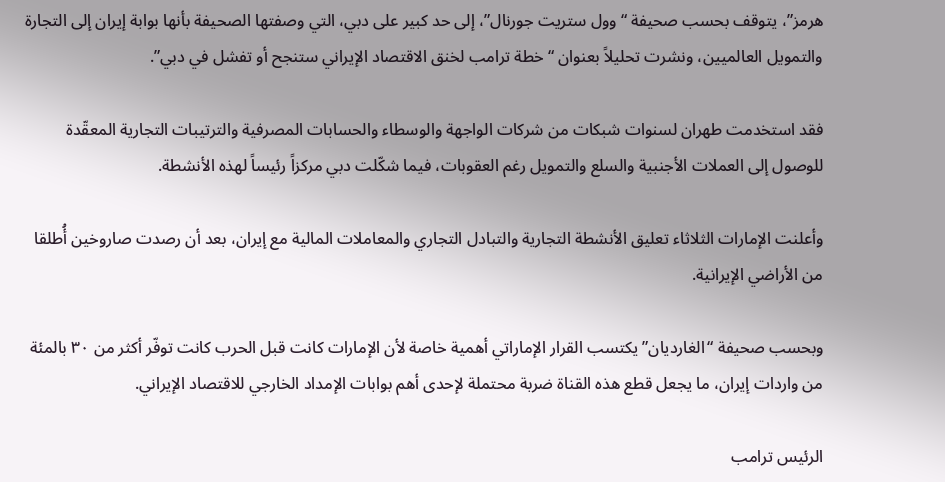هرمز”، يتوقف بحسب صحيفة “وول ستريت جورنال”، إلى حد كبير على دبي، التي وصفتها الصحيفة بأنها بوابة إيران إلى التجارة والتمويل العالميين، ونشرت تحليلاً بعنوان “خطة ترامب لخنق الاقتصاد الإيراني ستنجح أو تفشل في دبي”.

فقد استخدمت طهران لسنوات شبكات من شركات الواجهة والوسطاء والحسابات المصرفية والترتيبات التجارية المعقّدة للوصول إلى العملات الأجنبية والسلع والتمويل رغم العقوبات، فيما شكّلت دبي مركزاً رئيساً لهذه الأنشطة.

وأعلنت الإمارات الثلاثاء تعليق الأنشطة التجارية والتبادل التجاري والمعاملات المالية مع إيران، بعد أن رصدت صاروخين أُطلقا من الأراضي الإيرانية.

وبحسب صحيفة “الغارديان” يكتسب القرار الإماراتي أهمية خاصة لأن الإمارات كانت قبل الحرب كانت توفّر أكثر من ٣٠ بالمئة من واردات إيران، ما يجعل قطع هذه القناة ضربة محتملة لإحدى أهم بوابات الإمداد الخارجي للاقتصاد الإيراني.

الرئيس ترامب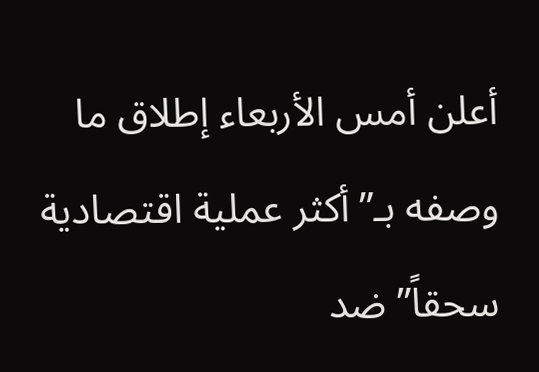أعلن أمس الأربعاء إطلاق ما وصفه بـ”أكثر عملية اقتصادية سحقاً” ضد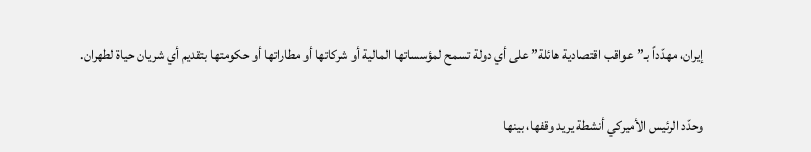إيران، مهدّداً بـ”عواقب اقتصادية هائلة” على أي دولة تسمح لمؤسساتها المالية أو شركاتها أو مطاراتها أو حكومتها بتقديم أي شريان حياة لطهران.

وحدّد الرئيس الأميركي أنشطة يريد وقفها، بينها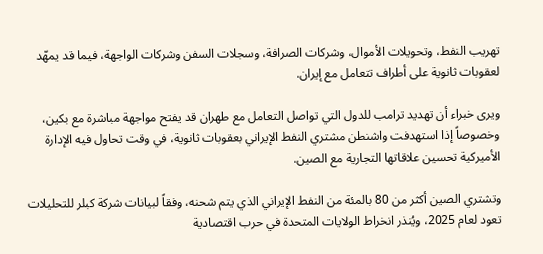تهريب النفط، وتحويلات الأموال، وشركات الصرافة، وسجلات السفن وشركات الواجهة، فيما قد يمهّد لعقوبات ثانوية على أطراف تتعامل مع إيران.

ويرى خبراء أن تهديد ترامب للدول التي تواصل التعامل مع طهران قد يفتح مواجهة مباشرة مع بكين، وخصوصاً إذا استهدفت واشنطن مشتري النفط الإيراني بعقوبات ثانوية، في وقت تحاول فيه الإدارة الأميركية تحسين علاقاتها التجارية مع الصين.

وتشتري الصين أكثر من 80 بالمئة من النفط الإيراني الذي يتم شحنه، وفقاً لبيانات شركة كبلر للتحليلات تعود لعام 2025، ويُنذر انخراط الولايات المتحدة في حرب اقتصادية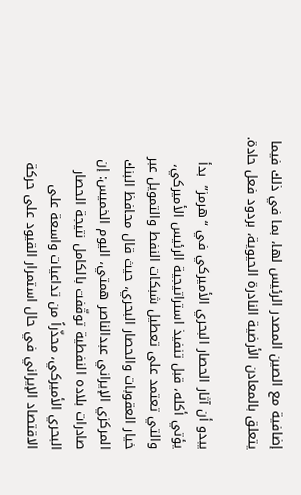إضافية مع الصين المصدر الرئيس لها، بما في ذلك فيما يتعلق بالمعادن الأرضية النادرة الحيوية، بردود فعل حادة.

يبدو أن آثار الحصار البحري الأميركي في “هرمز”  بدأ يؤتي أكله، قبل تنفيذ استراتيجية الرئيس الأميركي، والتي تعتمد على تعطيل شبكات النفط والتمويل عبر خيار العقوبات والحصار البحري، حيث قال محافظ البنك المركزي الإيراني عبدالناصر همتي، اليوم الخميس: إن صادرات بلاده النفطية توقّفت بالكامل نتيجة الحصار البحري الأميركي، محذّراً من تداعيات واسعة على الاقتصاد الإيراني في حال استمرار القيود على حركة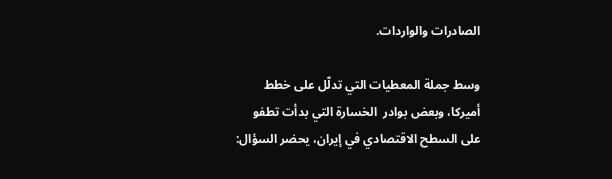الصادرات والواردات.

وسط جملة المعطيات التي تدلّل على خطط أميركا، وبعض بوادر  الخسارة التي بدأت تطفو على السطح الاقتصادي في إيران، يحضر السؤال: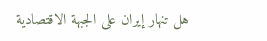هل تنهار إيران على الجبهة الاقتصادية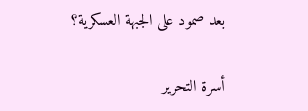بعد صمود على الجبهة العسكرية؟

أسرة التحرير